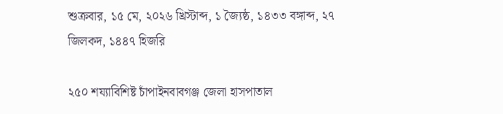শুক্রবার, ১৫ মে, ২০২৬ খ্রিস্টাব্দ, ১ জ্যৈষ্ঠ, ১৪৩৩ বঙ্গাব্দ, ২৭ জিলকদ, ১৪৪৭ হিজরি

২৫০ শয্যাবিশিষ্ট চাঁপাইনবাবগঞ্জ জেলা হাসপাতাল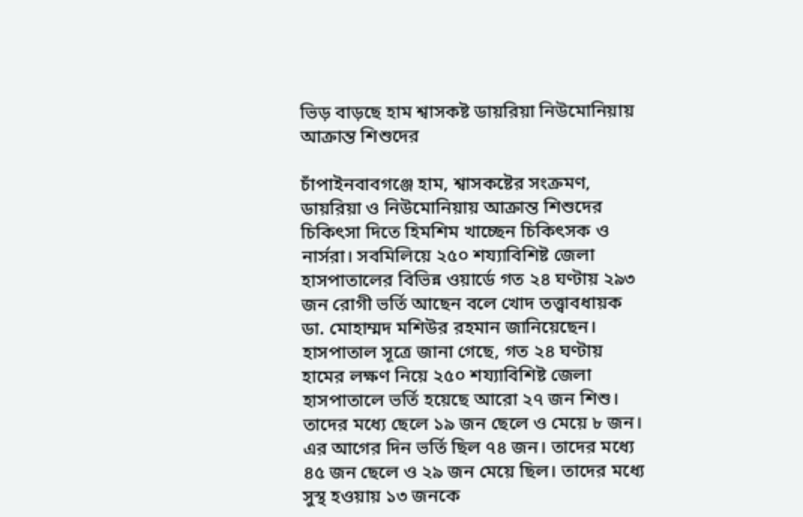ভিড় বাড়ছে হাম শ্বাসকষ্ট ডায়রিয়া নিউমোনিয়ায় আক্রান্ত শিশুদের

চাঁপাইনবাবগঞ্জে হাম, শ্বাসকষ্টের সংক্রমণ, ডায়রিয়া ও নিউমোনিয়ায় আক্রান্ত শিশুদের চিকিৎসা দিতে হিমশিম খাচ্ছেন চিকিৎসক ও নার্সরা। সবমিলিয়ে ২৫০ শয্যাবিশিষ্ট জেলা হাসপাতালের বিভিন্ন ওয়ার্ডে গত ২৪ ঘণ্টায় ২৯৩ জন রোগী ভর্তি আছেন বলে খোদ তত্ত্বাবধায়ক ডা. মোহাম্মদ মশিউর রহমান জানিয়েছেন।
হাসপাতাল সূত্রে জানা গেছে, গত ২৪ ঘণ্টায় হামের লক্ষণ নিয়ে ২৫০ শয্যাবিশিষ্ট জেলা হাসপাতালে ভর্তি হয়েছে আরো ২৭ জন শিশু। তাদের মধ্যে ছেলে ১৯ জন ছেলে ও মেয়ে ৮ জন। এর আগের দিন ভর্তি ছিল ৭৪ জন। তাদের মধ্যে ৪৫ জন ছেলে ও ২৯ জন মেয়ে ছিল। তাদের মধ্যে সুস্থ হওয়ায় ১৩ জনকে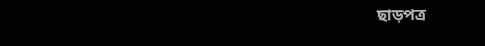ছাড়পত্র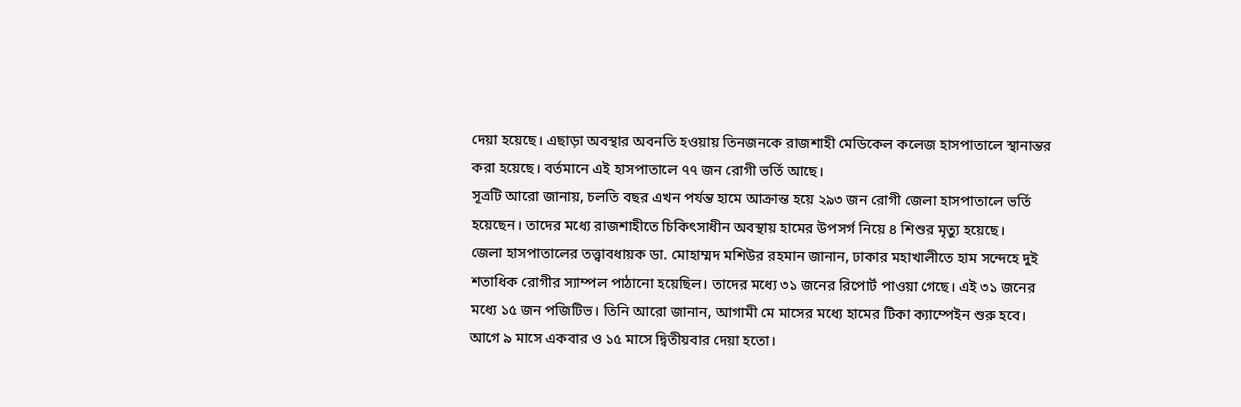দেয়া হয়েছে। এছাড়া অবস্থার অবনতি হওয়ায় তিনজনকে রাজশাহী মেডিকেল কলেজ হাসপাতালে স্থানান্তর করা হয়েছে। বর্তমানে এই হাসপাতালে ৭৭ জন রোগী ভর্তি আছে।
সূত্রটি আরো জানায়, চলতি বছর এখন পর্যন্ত হামে আক্রান্ত হয়ে ২৯৩ জন রোগী জেলা হাসপাতালে ভর্তি হয়েছেন। তাদের মধ্যে রাজশাহীতে চিকিৎসাধীন অবস্থায় হামের উপসর্গ নিয়ে ৪ শিশুর মৃত্যু হয়েছে।
জেলা হাসপাতালের তত্ত্বাবধায়ক ডা. মোহাম্মদ মশিউর রহমান জানান, ঢাকার মহাখালীতে হাম সন্দেহে দুই শতাধিক রোগীর স্যাম্পল পাঠানো হয়েছিল। তাদের মধ্যে ৩১ জনের রিপোর্ট পাওয়া গেছে। এই ৩১ জনের মধ্যে ১৫ জন পজিটিভ। তিনি আরো জানান, আগামী মে মাসের মধ্যে হামের টিকা ক্যাম্পেইন শুরু হবে। আগে ৯ মাসে একবার ও ১৫ মাসে দ্বিতীয়বার দেয়া হতো।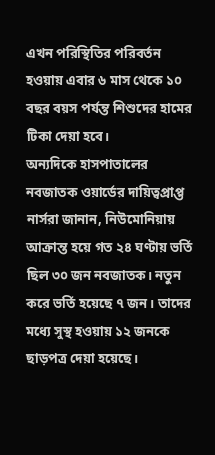এখন পরিস্থিতির পরিবর্তন হওয়ায় এবার ৬ মাস থেকে ১০ বছর বয়স পর্যন্ত শিশুদের হামের টিকা দেয়া হবে।
অন্যদিকে হাসপাতালের নবজাতক ওয়ার্ডের দায়িত্বপ্রাপ্ত নার্সরা জানান, নিউমোনিয়ায় আক্রান্ত হয়ে গত ২৪ ঘণ্টায় ভর্তি ছিল ৩০ জন নবজাতক। নতুন করে ভর্তি হয়েছে ৭ জন। তাদের মধ্যে সুস্থ হওয়ায় ১২ জনকে ছাড়পত্র দেয়া হয়েছে।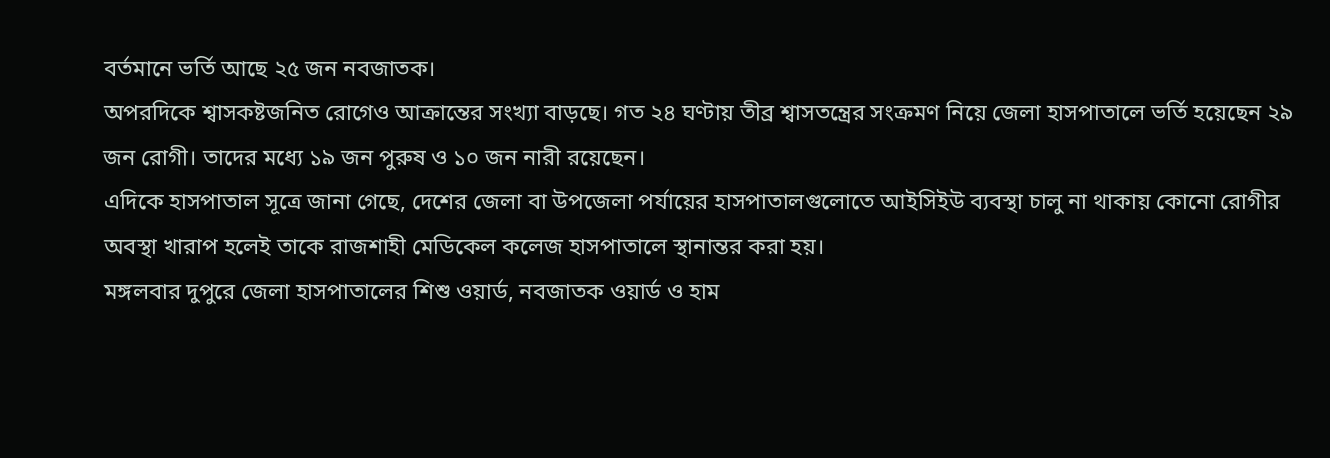বর্তমানে ভর্তি আছে ২৫ জন নবজাতক।
অপরদিকে শ্বাসকষ্টজনিত রোগেও আক্রান্তের সংখ্যা বাড়ছে। গত ২৪ ঘণ্টায় তীব্র শ্বাসতন্ত্রের সংক্রমণ নিয়ে জেলা হাসপাতালে ভর্তি হয়েছেন ২৯ জন রোগী। তাদের মধ্যে ১৯ জন পুরুষ ও ১০ জন নারী রয়েছেন।
এদিকে হাসপাতাল সূত্রে জানা গেছে, দেশের জেলা বা উপজেলা পর্যায়ের হাসপাতালগুলোতে আইসিইউ ব্যবস্থা চালু না থাকায় কোনো রোগীর অবস্থা খারাপ হলেই তাকে রাজশাহী মেডিকেল কলেজ হাসপাতালে স্থানান্তর করা হয়।
মঙ্গলবার দুপুরে জেলা হাসপাতালের শিশু ওয়ার্ড, নবজাতক ওয়ার্ড ও হাম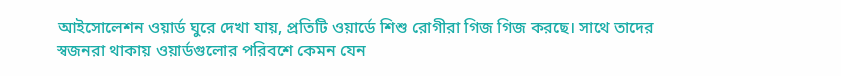আইসোলেশন ওয়ার্ড ঘুরে দেখা যায়, প্রতিটি ওয়ার্ডে শিশু রোগীরা গিজ গিজ করছে। সাথে তাদের স্বজনরা থাকায় ওয়ার্ডগুলোর পরিবশে কেমন যেন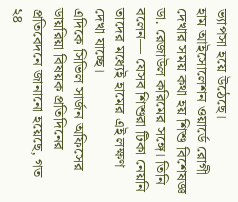ভ্যাপসা হয়ে উঠেছে।
হাম আইসোলেশন ওয়ার্ডে রোগী দেখার সময় কথা হয় শিশু বিশেষজ্ঞ ডা. রেজাউল করিমের সঙ্গে। তিনি বলেন— যেসব শিশুরা টিকা নেয়নি তাদের মধ্যেই হামের এই লক্ষণ দেখা যাচ্ছে।
এদিকে সিভিল সার্জন অফিসের ডায়রিয়া বিষয়ক প্রতিদিনের প্রতিবেদনে জানানো হয়েছে, গত ২৪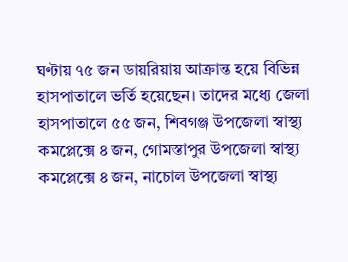ঘণ্টায় ৭৫ জন ডায়রিয়ায় আক্রান্ত হয়ে বিভিন্ন হাসপাতালে ভর্তি হয়েছেন। তাদের মধ্যে জেলা হাসপাতালে ৫৫ জন, শিবগঞ্জ উপজেলা স্বাস্থ্য কমপ্লেক্সে ৪ জন, গোমস্তাপুর উপজেলা স্বাস্থ্য কমপ্লেক্সে ৪ জন, নাচোল উপজেলা স্বাস্থ্য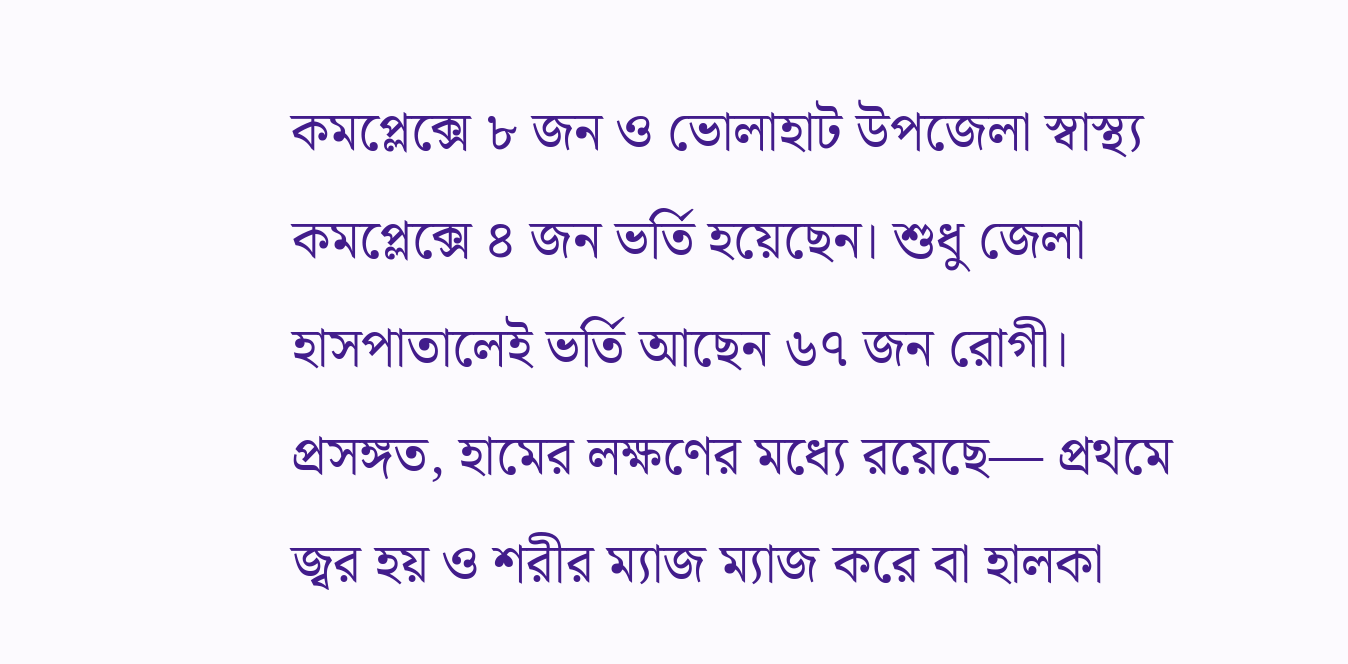কমপ্লেক্সে ৮ জন ও ভোলাহাট উপজেলা স্বাস্থ্য কমপ্লেক্সে ৪ জন ভর্তি হয়েছেন। শুধু জেলা হাসপাতালেই ভর্তি আছেন ৬৭ জন রোগী।
প্রসঙ্গত, হামের লক্ষণের মধ্যে রয়েছে— প্রথমে জ্বর হয় ও শরীর ম্যাজ ম্যাজ করে বা হালকা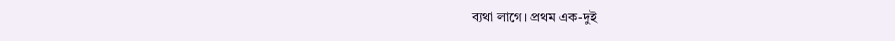ব্যথা লাগে। প্রথম এক-দুই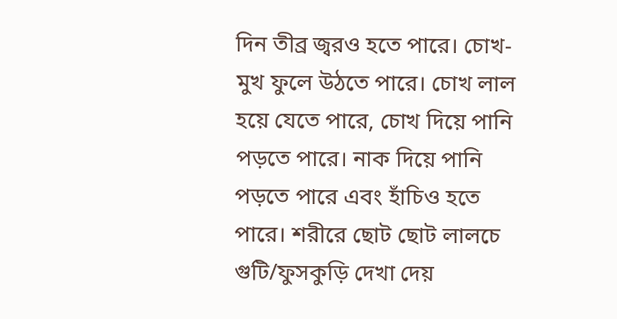দিন তীব্র জ্বরও হতে পারে। চোখ-মুখ ফুলে উঠতে পারে। চোখ লাল হয়ে যেতে পারে, চোখ দিয়ে পানি পড়তে পারে। নাক দিয়ে পানি পড়তে পারে এবং হাঁচিও হতে পারে। শরীরে ছোট ছোট লালচে গুটি/ফুসকুড়ি দেখা দেয়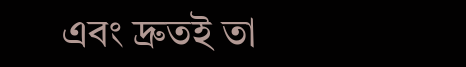এবং দ্রুতই তা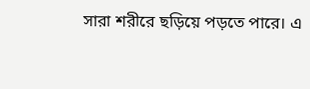সারা শরীরে ছড়িয়ে পড়তে পারে। এ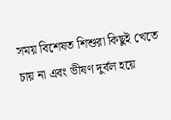সময় বিশেষত শিশুরা কিছুই খেতে চায় না এবং ভীষণ দুর্বল হয়ে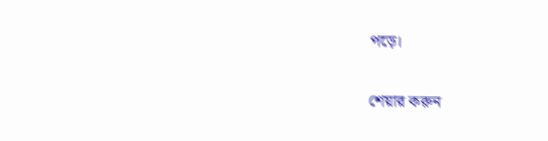পড়ে।

শেয়ার করুন